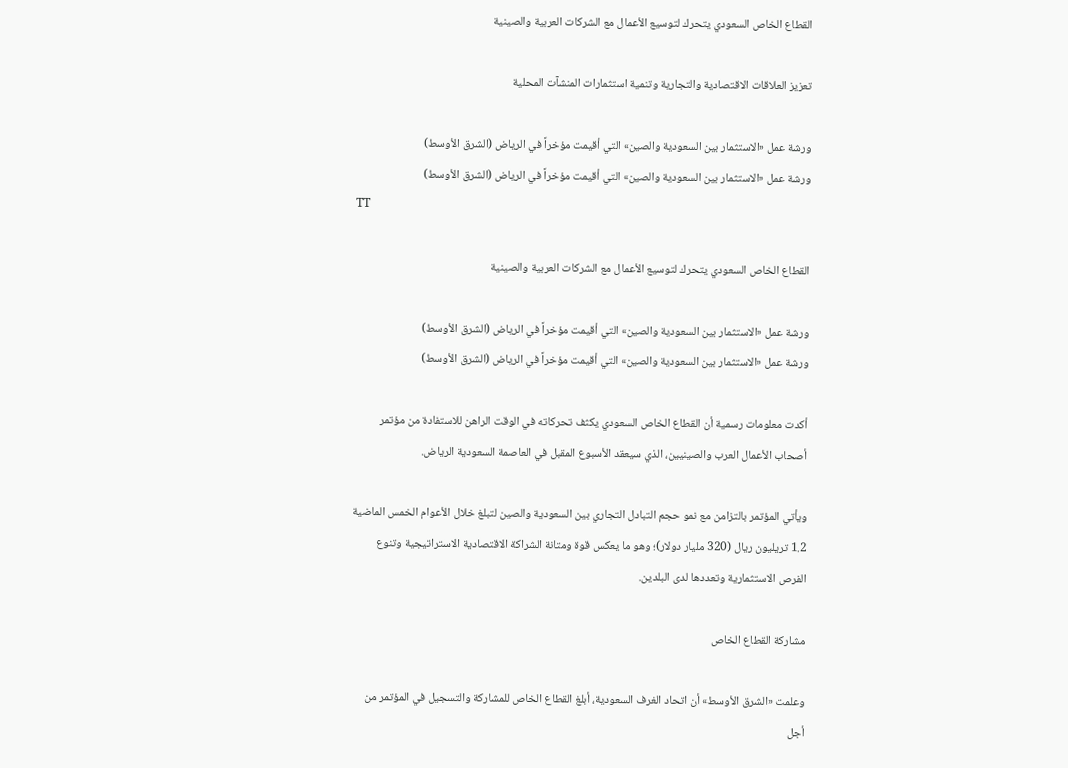القطاع الخاص السعودي يتحرك لتوسيع الأعمال مع الشركات العربية والصينية

تعزيز العلاقات الاقتصادية والتجارية وتنمية استثمارات المنشآت المحلية

ورشة عمل «الاستثمار بين السعودية والصين» التي أقيمت مؤخراً في الرياض (الشرق الأوسط)
ورشة عمل «الاستثمار بين السعودية والصين» التي أقيمت مؤخراً في الرياض (الشرق الأوسط)
TT

القطاع الخاص السعودي يتحرك لتوسيع الأعمال مع الشركات العربية والصينية

ورشة عمل «الاستثمار بين السعودية والصين» التي أقيمت مؤخراً في الرياض (الشرق الأوسط)
ورشة عمل «الاستثمار بين السعودية والصين» التي أقيمت مؤخراً في الرياض (الشرق الأوسط)

أكدت معلومات رسمية أن القطاع الخاص السعودي يكثف تحركاته في الوقت الراهن للاستفادة من مؤتمر أصحاب الأعمال العرب والصينيين، الذي سيعقد الأسبوع المقبل في العاصمة السعودية الرياض.

ويأتي المؤتمر بالتزامن مع نمو حجم التبادل التجاري بين السعودية والصين لتبلغ خلال الأعوام الخمس الماضية 1.2 تريليون ريال (320 مليار دولار)؛ وهو ما يعكس قوة ومتانة الشراكة الاقتصادية الاستراتيجية وتنوع الفرص الاستثمارية وتعددها لدى البلدين.

مشاركة القطاع الخاص

وعلمت «الشرق الأوسط» أن اتحاد الغرف السعودية، أبلغ القطاع الخاص للمشاركة والتسجيل في المؤتمر من أجل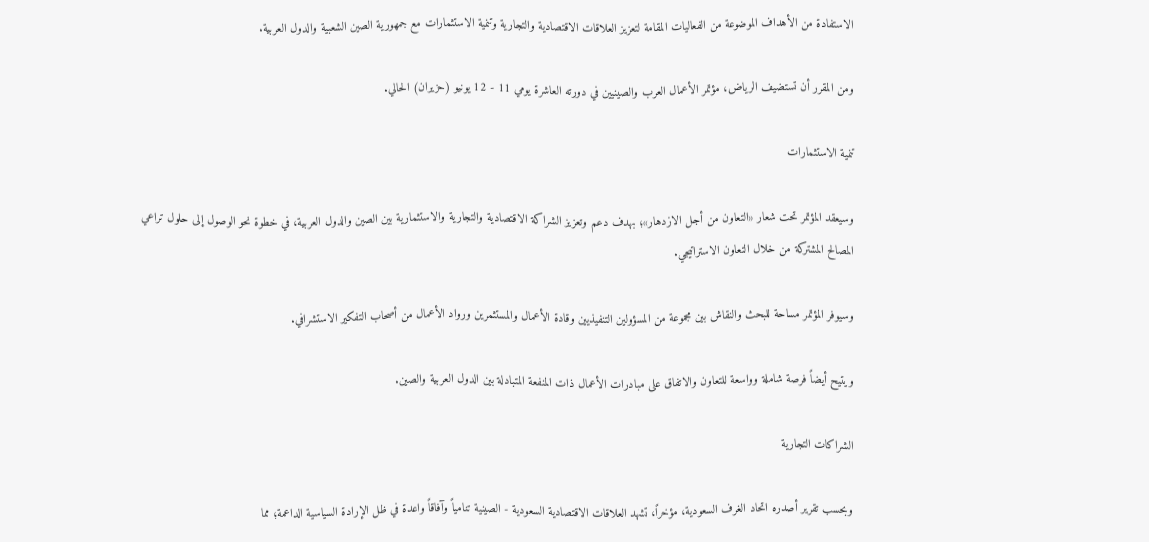الاستفادة من الأهداف الموضوعة من الفعاليات المقامة لتعزيز العلاقات الاقتصادية والتجارية وتنمية الاستثمارات مع جمهورية الصين الشعبية والدول العربية.

ومن المقرر أن تستضيف الرياض، مؤتمر الأعمال العرب والصينيين في دورته العاشرة يومي 11 - 12 يونيو (حزيران) الحالي.

تنمية الاستثمارات

وسيعقد المؤتمر تحت شعار «التعاون من أجل الازدهار»؛ بهدف دعم وتعزيز الشراكة الاقتصادية والتجارية والاستثمارية بين الصين والدول العربية، في خطوة نحو الوصول إلى حلول تراعي المصالح المشتركة من خلال التعاون الاستراتيجي.

وسيوفر المؤتمر مساحة للبحث والنقاش بين مجموعة من المسؤولين التنفيذيين وقادة الأعمال والمستثمرين ورواد الأعمال من أصحاب التفكير الاستشرافي.

ويتيح أيضاً فرصة شاملة وواسعة للتعاون والاتفاق على مبادرات الأعمال ذات المنفعة المتبادلة بين الدول العربية والصين.

الشراكات التجارية

وبحسب تقرير أصدره اتحاد الغرف السعودية، مؤخراً، تشهد العلاقات الاقتصادية السعودية - الصينية تنامياً وآفاقاً واعدة في ظل الإرادة السياسية الداعمة؛ مما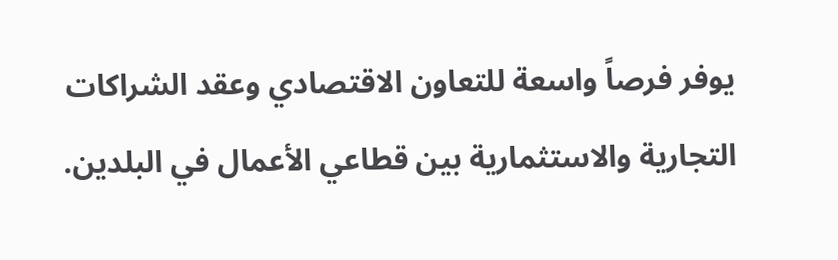يوفر فرصاً واسعة للتعاون الاقتصادي وعقد الشراكات التجارية والاستثمارية بين قطاعي الأعمال في البلدين.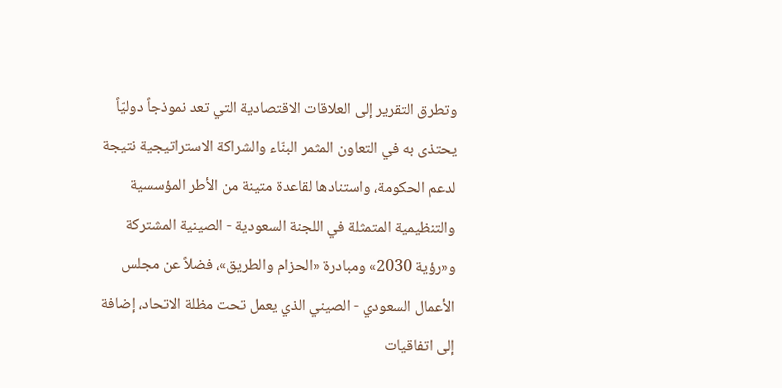وتطرق التقرير إلى العلاقات الاقتصادية التي تعد نموذجاً دوليّاً يحتذى به في التعاون المثمر البنّاء والشراكة الاستراتيجية نتيجة لدعم الحكومة، واستنادها لقاعدة متينة من الأطر المؤسسية والتنظيمية المتمثلة في اللجنة السعودية - الصينية المشتركة و«رؤية 2030» ومبادرة «الحزام والطريق»، فضلاً عن مجلس الأعمال السعودي - الصيني الذي يعمل تحت مظلة الاتحاد، إضافة إلى اتفاقيات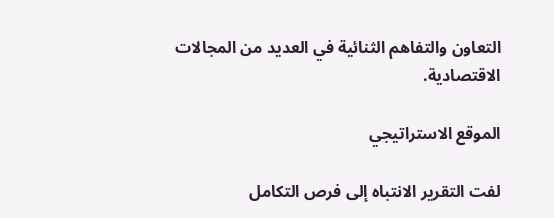التعاون والتفاهم الثنائية في العديد من المجالات الاقتصادية.

الموقع الاستراتيجي

لفت التقرير الانتباه إلى فرص التكامل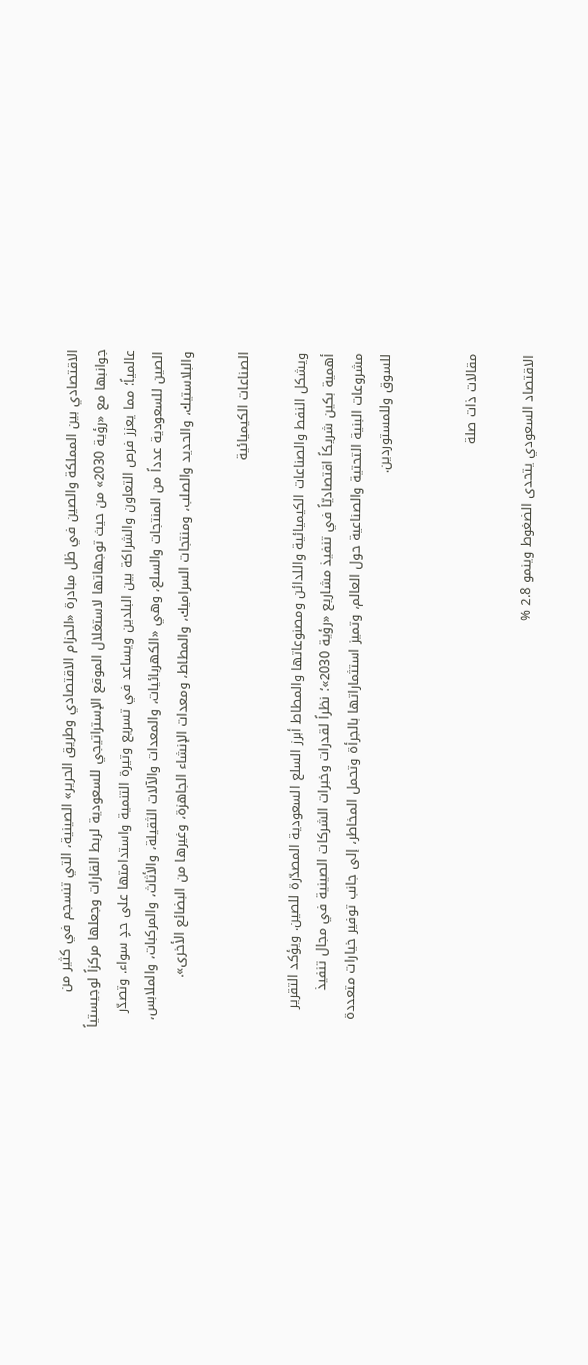الاقتصادي بين المملكة والصين في ظل مبادرة «الحزام الاقتصادي وطريق الحرير» الصينية، التي تنسجم في كثير من جوانبها مع «رؤية 2030» من حيث توجهاتها لاستغلال الموقع الإستراتيجي للسعودية لربط القارات وجعلها مركزاً لوجيستياً عالمياً؛ مما يعزز فرص التعاون والشراكة بين البلدين ويساعد في تسريع وتيرة التنمية واستدامتها على حدٍ سواء. وتصدّر الصين للسعودية عدداً من المنتجات والسلع، وهي «الكهربائيات، والمعدات والآلات الثقيلة، والأثاث، والمركبات، والملابس، والبلاستيك، والحديد والصلب، ومنتجات السراميك، والمطاط، ومعدات الإنشاء الجاهزة، وغيرها من البضائع الأخرى».

الصناعات الكيميائية

ويشكل النفط والصناعات الكيميائية واللدائن ومصنوعاتها والمطاط أبرز السلع السعودية المصدّرة للصين. ويؤكد التقرير أهمية بكين شريكاً اقتصاديّاً في تنفيذ مشاريع «رؤية 2030»؛ نظراً لقدرات وخبرات الشركات الصينية في مجال تنفيذ مشروعات البنية التحتية والصناعية حول العالم، وتميز استثماراتها بالجرأة وتحمل المخاطر، إلى جانب توفير خيارات متعددة للسوق وللمستوردين.


مقالات ذات صلة

الاقتصاد السعودي يتحدى الضغوط وينمو 2.8 %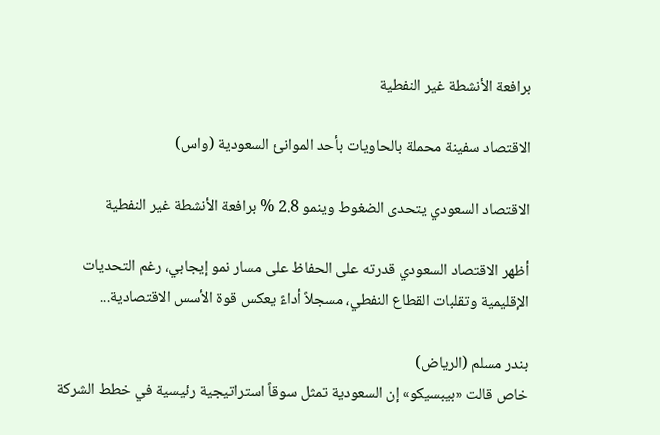برافعة الأنشطة غير النفطية

الاقتصاد سفينة محملة بالحاويات بأحد الموانئ السعودية (واس)

الاقتصاد السعودي يتحدى الضغوط وينمو 2.8 % برافعة الأنشطة غير النفطية

أظهر الاقتصاد السعودي قدرته على الحفاظ على مسار نمو إيجابي، رغم التحديات الإقليمية وتقلبات القطاع النفطي، مسجلاً أداءً يعكس قوة الأسس الاقتصادية...

بندر مسلم (الرياض)
خاص قالت «بيبسيكو» إن السعودية تمثل سوقاً استراتيجية رئيسية في خطط الشركة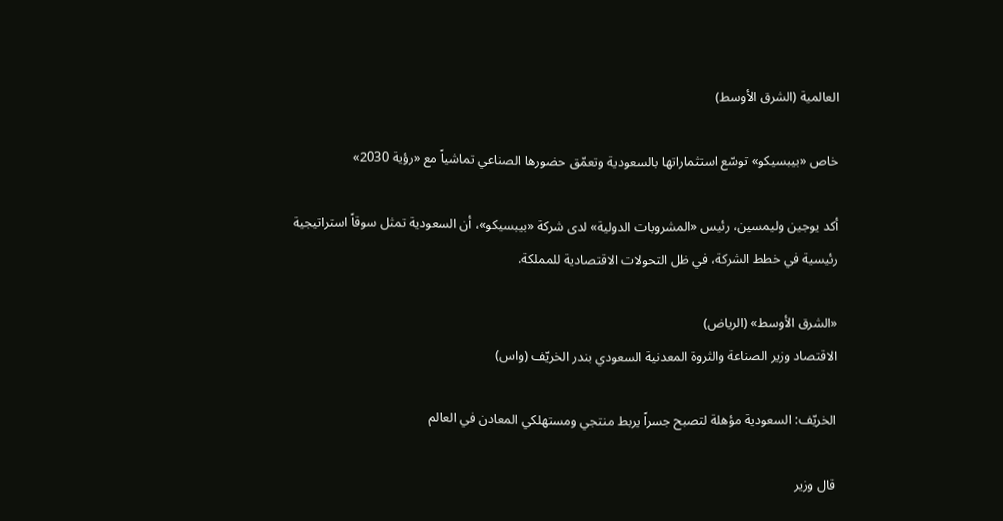العالمية (الشرق الأوسط)

خاص «بيبسيكو» توسّع استثماراتها بالسعودية وتعمّق حضورها الصناعي تماشياً مع «رؤية 2030»

أكد يوجين وليمسين، رئيس «المشروبات الدولية» لدى شركة «بيبسيكو»، أن السعودية تمثل سوقاً استراتيجية رئيسية في خطط الشركة، في ظل التحولات الاقتصادية للمملكة.

«الشرق الأوسط» (الرياض)
الاقتصاد وزير الصناعة والثروة المعدنية السعودي بندر الخريّف (واس)

الخريّف: السعودية مؤهلة لتصبح جسراً يربط منتجي ومستهلكي المعادن في العالم

قال وزير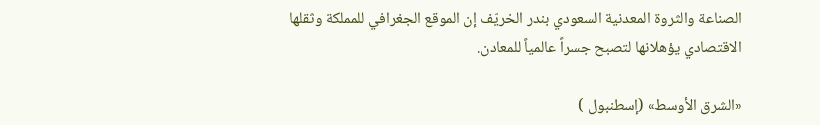الصناعة والثروة المعدنية السعودي بندر الخريّف إن الموقع الجغرافي للمملكة وثقلها الاقتصادي يؤهلانها لتصبح جسراً عالمياً للمعادن.

«الشرق الأوسط» (إسطنبول )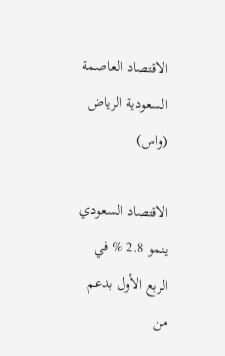الاقتصاد العاصمة السعودية الرياض (واس)

الاقتصاد السعودي ينمو 2.8 % في الربع الأول بدعم من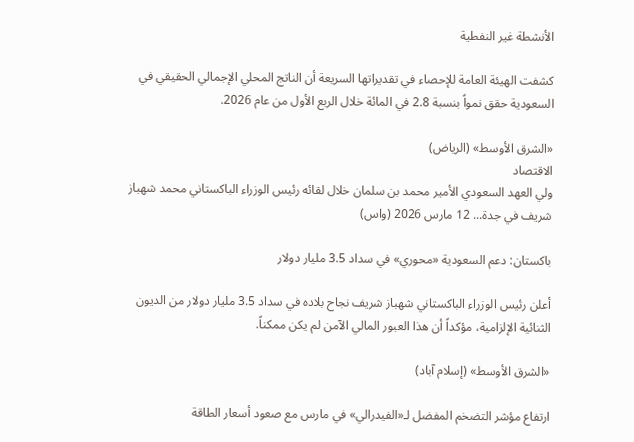الأنشطة غير النفطية

كشفت الهيئة العامة للإحصاء في تقديراتها السريعة أن الناتج المحلي الإجمالي الحقيقي في السعودية حقق نمواً بنسبة 2.8 في المائة خلال الربع الأول من عام 2026.

«الشرق الأوسط» (الرياض)
الاقتصاد
ولي العهد السعودي الأمير محمد بن سلمان خلال لقائه رئيس الوزراء الباكستاني محمد شهباز شريف في جدة... 12 مارس 2026 (واس)

باكستان: دعم السعودية «محوري» في سداد 3.5 مليار دولار

أعلن رئيس الوزراء الباكستاني شهباز شريف نجاح بلاده في سداد 3.5 مليار دولار من الديون الثنائية الإلزامية، مؤكداً أن هذا العبور المالي الآمن لم يكن ممكناً.

«الشرق الأوسط» (إسلام آباد)

ارتفاع مؤشر التضخم المفضل لـ«الفيدرالي» في مارس مع صعود أسعار الطاقة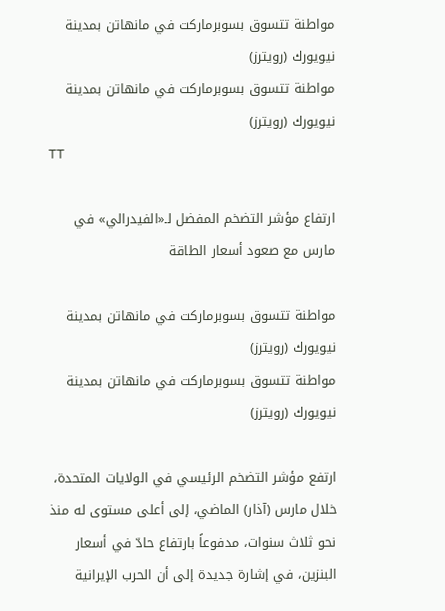مواطنة تتسوق بسوبرماركت في مانهاتن بمدينة نيويورك (رويترز)
مواطنة تتسوق بسوبرماركت في مانهاتن بمدينة نيويورك (رويترز)
TT

ارتفاع مؤشر التضخم المفضل لـ«الفيدرالي» في مارس مع صعود أسعار الطاقة

مواطنة تتسوق بسوبرماركت في مانهاتن بمدينة نيويورك (رويترز)
مواطنة تتسوق بسوبرماركت في مانهاتن بمدينة نيويورك (رويترز)

ارتفع مؤشر التضخم الرئيسي في الولايات المتحدة، خلال مارس (آذار) الماضي، إلى أعلى مستوى له منذ نحو ثلاث سنوات، مدفوعاً بارتفاع حادّ في أسعار البنزين، في إشارة جديدة إلى أن الحرب الإيرانية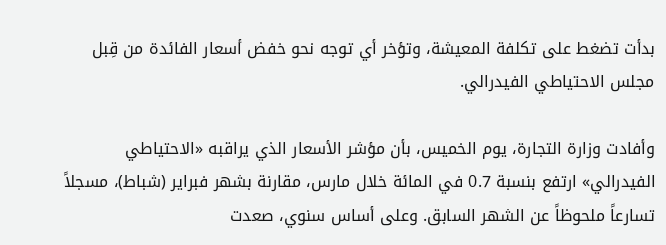بدأت تضغط على تكلفة المعيشة، وتؤخر أي توجه نحو خفض أسعار الفائدة من قِبل مجلس الاحتياطي الفيدرالي.

وأفادت وزارة التجارة، يوم الخميس، بأن مؤشر الأسعار الذي يراقبه «الاحتياطي الفيدرالي» ارتفع بنسبة 0.7 في المائة خلال مارس، مقارنة بشهر فبراير (شباط)، مسجلاً تسارعاً ملحوظاً عن الشهر السابق. وعلى أساس سنوي، صعدت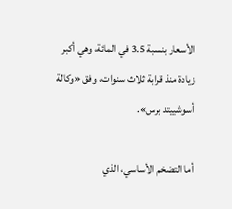الأسعار بنسبة 3.5 في المائة، وهي أكبر زيادة منذ قرابة ثلاث سنوات، وفق «وكالة أسوشييتد برس».

أما التضخم الأساسي، الذي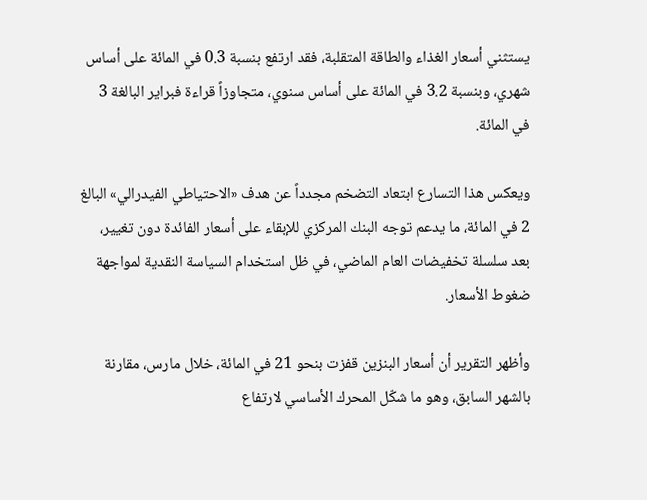يستثني أسعار الغذاء والطاقة المتقلبة، فقد ارتفع بنسبة 0.3 في المائة على أساس شهري، وبنسبة 3.2 في المائة على أساس سنوي، متجاوزاً قراءة فبراير البالغة 3 في المائة.

ويعكس هذا التسارع ابتعاد التضخم مجدداً عن هدف «الاحتياطي الفيدرالي» البالغ 2 في المائة، ما يدعم توجه البنك المركزي للإبقاء على أسعار الفائدة دون تغيير، بعد سلسلة تخفيضات العام الماضي، في ظل استخدام السياسة النقدية لمواجهة ضغوط الأسعار.

وأظهر التقرير أن أسعار البنزين قفزت بنحو 21 في المائة، خلال مارس، مقارنة بالشهر السابق، وهو ما شكّل المحرك الأساسي لارتفاع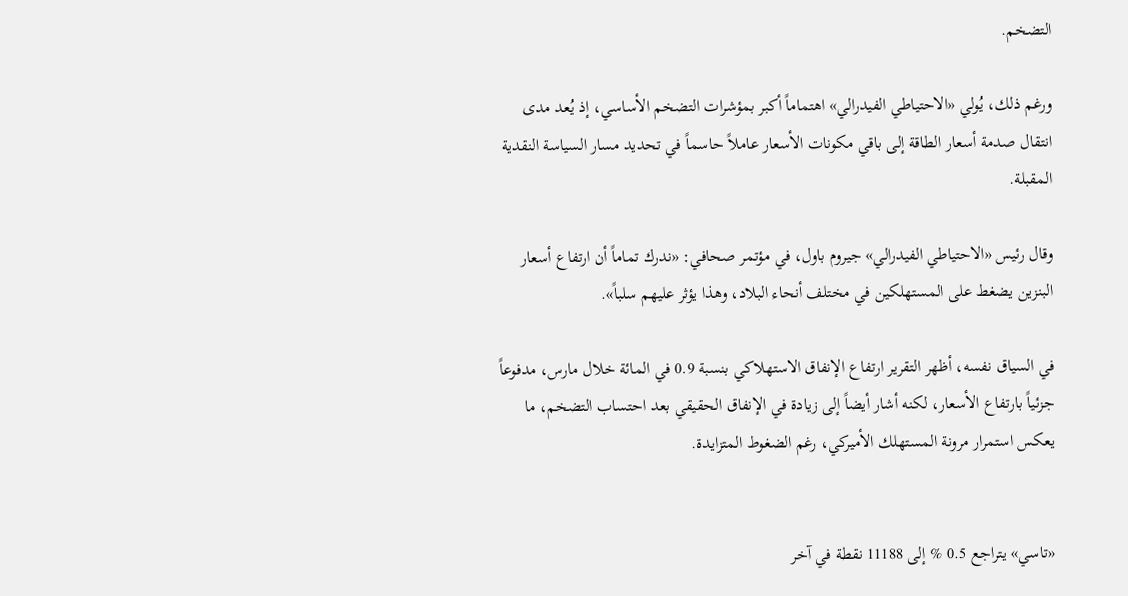التضخم.

ورغم ذلك، يُولي «الاحتياطي الفيدرالي» اهتماماً أكبر بمؤشرات التضخم الأساسي، إذ يُعد مدى انتقال صدمة أسعار الطاقة إلى باقي مكونات الأسعار عاملاً حاسماً في تحديد مسار السياسة النقدية المقبلة.

وقال رئيس «الاحتياطي الفيدرالي» جيروم باول، في مؤتمر صحافي: «ندرك تماماً أن ارتفاع أسعار البنزين يضغط على المستهلكين في مختلف أنحاء البلاد، وهذا يؤثر عليهم سلباً».

في السياق نفسه، أظهر التقرير ارتفاع الإنفاق الاستهلاكي بنسبة 0.9 في المائة خلال مارس، مدفوعاً جزئياً بارتفاع الأسعار، لكنه أشار أيضاً إلى زيادة في الإنفاق الحقيقي بعد احتساب التضخم، ما يعكس استمرار مرونة المستهلك الأميركي، رغم الضغوط المتزايدة.


«تاسي» يتراجع 0.5 % إلى 11188 نقطة في آخر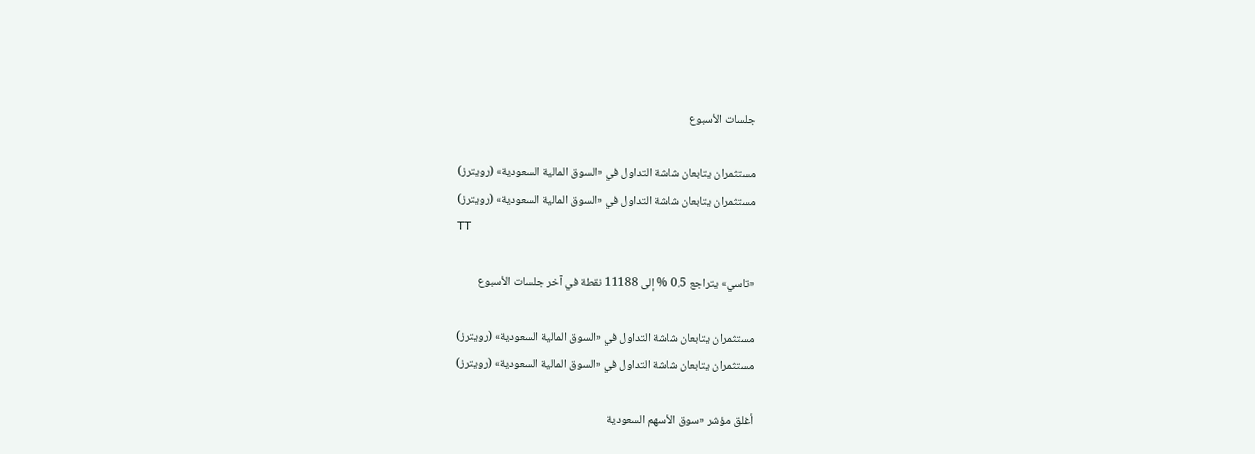جلسات الأسبوع

مستثمران يتابعان شاشة التداول في «السوق المالية السعودية» (رويترز)
مستثمران يتابعان شاشة التداول في «السوق المالية السعودية» (رويترز)
TT

«تاسي» يتراجع 0.5 % إلى 11188 نقطة في آخر جلسات الأسبوع

مستثمران يتابعان شاشة التداول في «السوق المالية السعودية» (رويترز)
مستثمران يتابعان شاشة التداول في «السوق المالية السعودية» (رويترز)

أغلق مؤشر «سوق الأسهم السعودية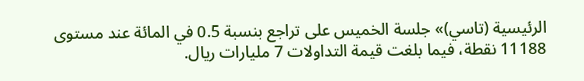الرئيسية (تاسي)» جلسة الخميس على تراجع بنسبة 0.5 في المائة عند مستوى 11188 نقطة، فيما بلغت قيمة التداولات 7 مليارات ريال.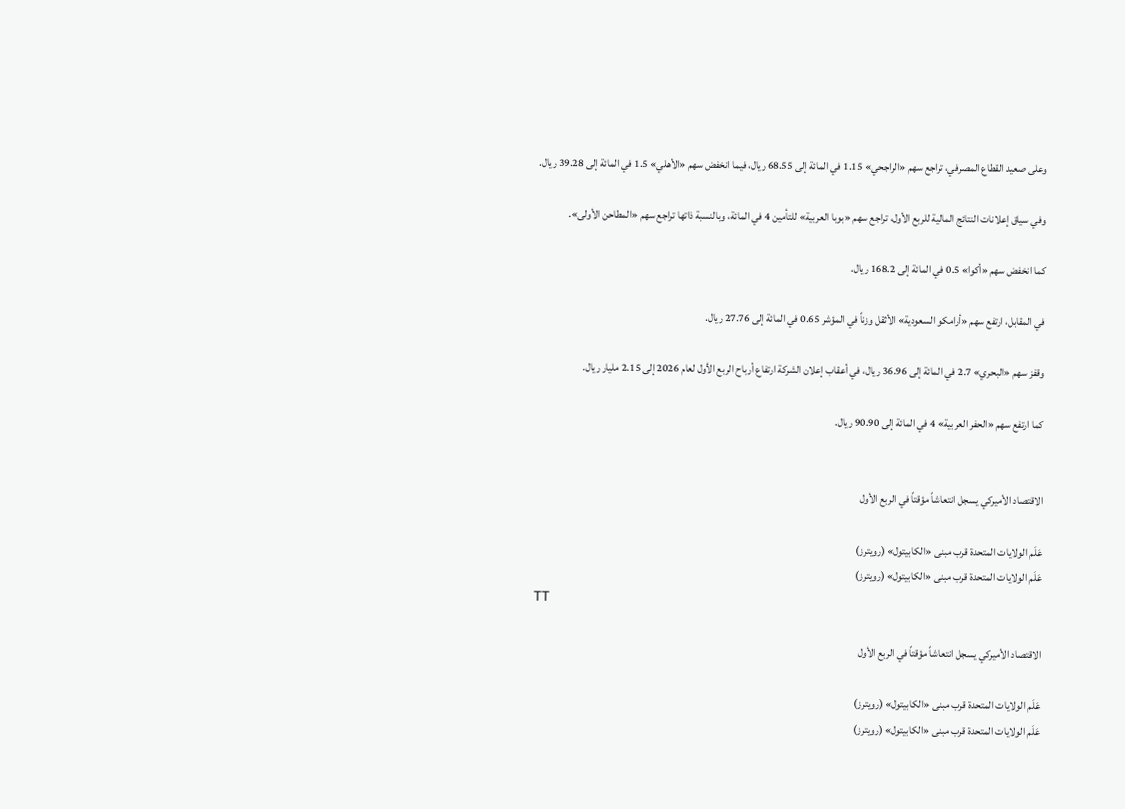وعلى صعيد القطاع المصرفي، تراجع سهم «الراجحي» 1.15 في المائة إلى 68.55 ريال، فيما انخفض سهم «الأهلي» 1.5 في المائة إلى 39.28 ريال.

وفي سياق إعلانات النتائج المالية للربع الأول، تراجع سهم «بوبا العربية» للتأمين 4 في المائة، وبالنسبة ذاتها تراجع سهم «المطاحن الأولى».

كما انخفض سهم «أكوا» 0.5 في المائة إلى 168.2 ريال.

في المقابل، ارتفع سهم «أرامكو السعودية» الأثقل وزناً في المؤشر 0.65 في المائة إلى 27.76 ريال.

وقفز سهم «البحري» 2.7 في المائة إلى 36.96 ريال، في أعقاب إعلان الشركة ارتفاع أرباح الربع الأول لعام 2026 إلى 2.15 مليار ريال.

كما ارتفع سهم «الحفر العربية» 4 في المائة إلى 90.90 ريال.


الاقتصاد الأميركي يسجل انتعاشاً مؤقتاً في الربع الأول

عَلَم الولايات المتحدة قرب مبنى «الكابيتول» (رويترز)
عَلَم الولايات المتحدة قرب مبنى «الكابيتول» (رويترز)
TT

الاقتصاد الأميركي يسجل انتعاشاً مؤقتاً في الربع الأول

عَلَم الولايات المتحدة قرب مبنى «الكابيتول» (رويترز)
عَلَم الولايات المتحدة قرب مبنى «الكابيتول» (رويترز)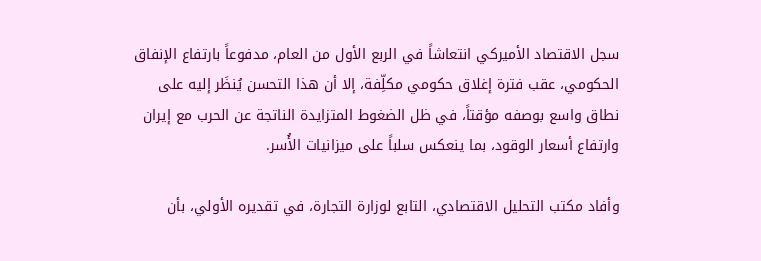سجل الاقتصاد الأميركي انتعاشاً في الربع الأول من العام، مدفوعاً بارتفاع الإنفاق الحكومي، عقب فترة إغلاق حكومي مكلِّفة، إلا أن هذا التحسن يُنظَر إليه على نطاق واسع بوصفه مؤقتاً، في ظل الضغوط المتزايدة الناتجة عن الحرب مع إيران وارتفاع أسعار الوقود، بما ينعكس سلباً على ميزانيات الأُسر.

وأفاد مكتب التحليل الاقتصادي، التابع لوزارة التجارة، في تقديره الأولي، بأن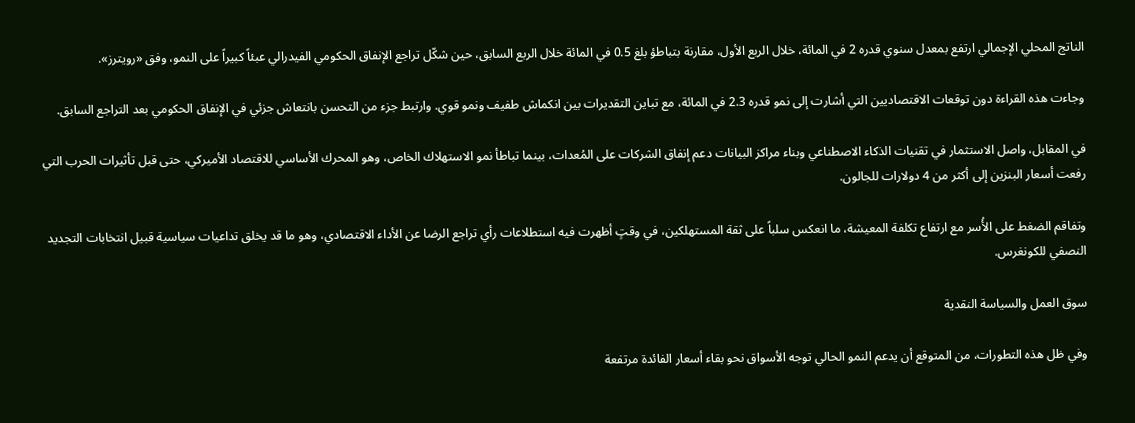الناتج المحلي الإجمالي ارتفع بمعدل سنوي قدره 2 في المائة، خلال الربع الأول، مقارنة بتباطؤ بلغ 0.5 في المائة خلال الربع السابق، حين شكّل تراجع الإنفاق الحكومي الفيدرالي عبئاً كبيراً على النمو، وفق «رويترز».

وجاءت هذه القراءة دون توقعات الاقتصاديين التي أشارت إلى نمو قدره 2.3 في المائة، مع تباين التقديرات بين انكماش طفيف ونمو قوي. وارتبط جزء من التحسن بانتعاش جزئي في الإنفاق الحكومي بعد التراجع السابق.

في المقابل، واصل الاستثمار في تقنيات الذكاء الاصطناعي وبناء مراكز البيانات دعم إنفاق الشركات على المُعدات، بينما تباطأ نمو الاستهلاك الخاص، وهو المحرك الأساسي للاقتصاد الأميركي، حتى قبل تأثيرات الحرب التي رفعت أسعار البنزين إلى أكثر من 4 دولارات للجالون.

وتفاقم الضغط على الأُسر مع ارتفاع تكلفة المعيشة، ما انعكس سلباً على ثقة المستهلكين، في وقتٍ أظهرت فيه استطلاعات رأي تراجع الرضا عن الأداء الاقتصادي، وهو ما قد يخلق تداعيات سياسية قبيل انتخابات التجديد النصفي للكونغرس.

سوق العمل والسياسة النقدية

وفي ظل هذه التطورات، من المتوقع أن يدعم النمو الحالي توجه الأسواق نحو بقاء أسعار الفائدة مرتفعة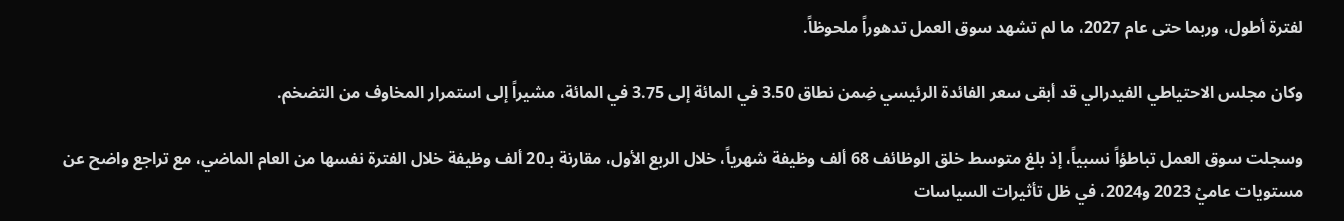لفترة أطول، وربما حتى عام 2027، ما لم تشهد سوق العمل تدهوراً ملحوظاً.

وكان مجلس الاحتياطي الفيدرالي قد أبقى سعر الفائدة الرئيسي ضِمن نطاق 3.50 في المائة إلى 3.75 في المائة، مشيراً إلى استمرار المخاوف من التضخم.

وسجلت سوق العمل تباطؤاً نسبياً، إذ بلغ متوسط خلق الوظائف 68 ألف وظيفة شهرياً، خلال الربع الأول، مقارنة بـ20 ألف وظيفة خلال الفترة نفسها من العام الماضي، مع تراجع واضح عن مستويات عاميْ 2023 و2024، في ظل تأثيرات السياسات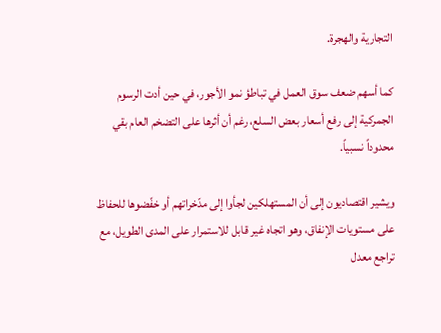التجارية والهجرة.

كما أسهم ضعف سوق العمل في تباطؤ نمو الأجور، في حين أدت الرسوم الجمركية إلى رفع أسعار بعض السلع، رغم أن أثرها على التضخم العام بقي محدوداً نسبياً.

ويشير اقتصاديون إلى أن المستهلكين لجأوا إلى مدّخراتهم أو خفّضوها للحفاظ على مستويات الإنفاق، وهو اتجاه غير قابل للاستمرار على المدى الطويل، مع تراجع معدل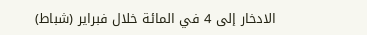الادخار إلى 4 في المائة خلال فبراير (شباط)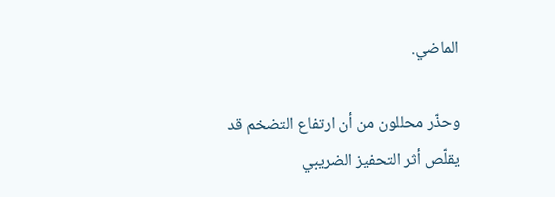الماضي.

وحذّر محللون من أن ارتفاع التضخم قد يقلّص أثر التحفيز الضريبي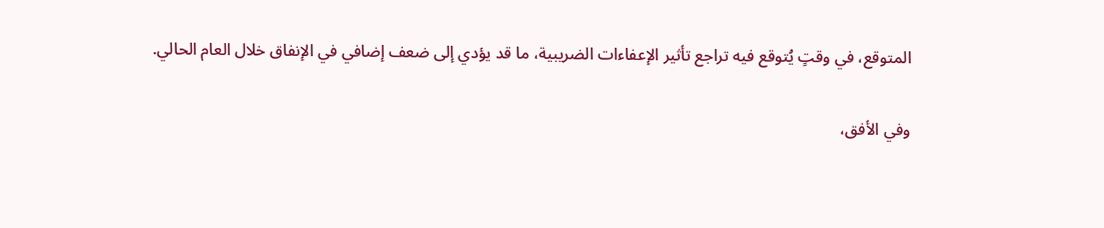المتوقع، في وقتٍ يُتوقع فيه تراجع تأثير الإعفاءات الضريبية، ما قد يؤدي إلى ضعف إضافي في الإنفاق خلال العام الحالي.

وفي الأفق،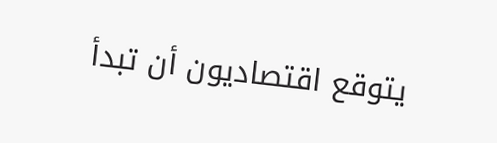يتوقع اقتصاديون أن تبدأ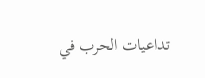تداعيات الحرب في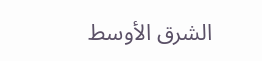الشرق الأوسط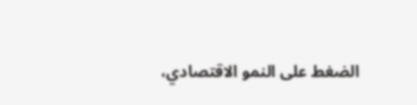الضغط على النمو الاقتصادي،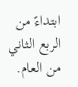ابتداءً من الربع الثاني من العام.